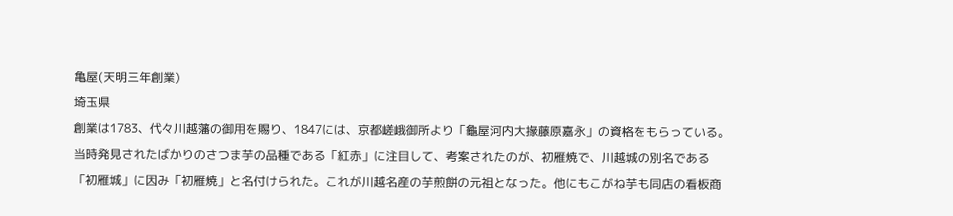亀屋(天明三年創業)
埼玉県
創業は1783、代々川越藩の御用を賜り、1847には、京都嵯峨御所より「龜屋河内大掾藤原嘉永」の資格をもらっている。当時発見されたばかりのさつま芋の品種である「紅赤」に注目して、考案されたのが、初雁焼で、川越城の別名である「初雁城」に因み「初雁焼」と名付けられた。これが川越名産の芋煎餅の元祖となった。他にもこがね芋も同店の看板商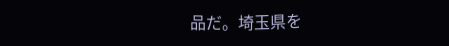品だ。埼玉県を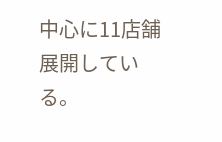中心に11店舗展開している。